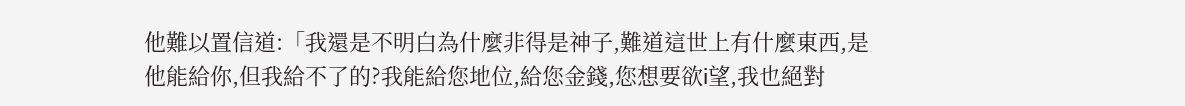他難以置信道:「我還是不明白為什麼非得是神子,難道這世上有什麼東西,是他能給你,但我給不了的?我能給您地位,給您金錢,您想要欲i望,我也絕對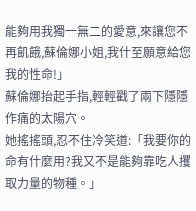能夠用我獨一無二的愛意,來讓您不再飢餓,蘇倫娜小姐,我什至願意給您我的性命!」
蘇倫娜抬起手指,輕輕戳了兩下隱隱作痛的太陽穴。
她搖搖頭,忍不住冷笑道:「我要你的命有什麼用?我又不是能夠靠吃人攫取力量的物種。」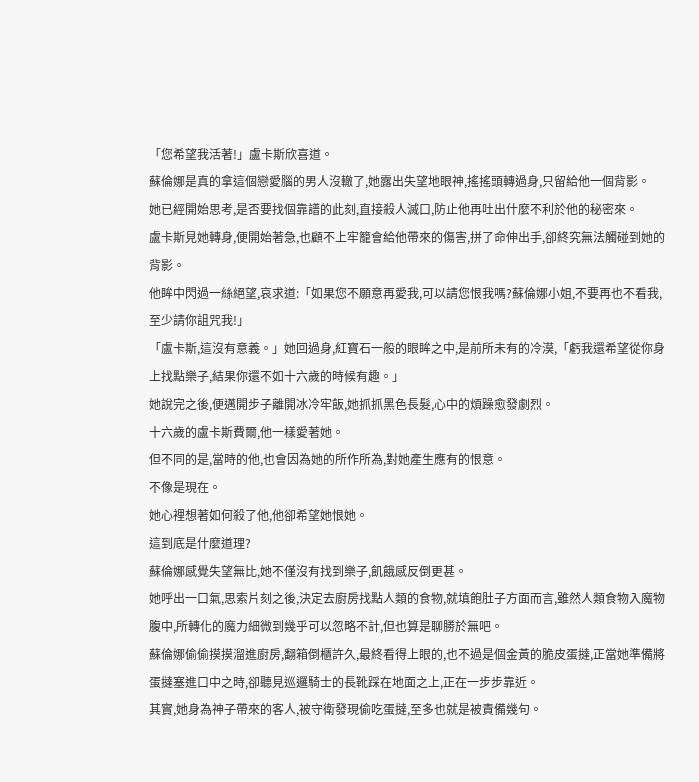「您希望我活著!」盧卡斯欣喜道。
蘇倫娜是真的拿這個戀愛腦的男人沒轍了,她露出失望地眼神,搖搖頭轉過身,只留給他一個背影。
她已經開始思考,是否要找個靠譜的此刻,直接殺人滅口,防止他再吐出什麼不利於他的秘密來。
盧卡斯見她轉身,便開始著急,也顧不上牢籠會給他帶來的傷害,拼了命伸出手,卻終究無法觸碰到她的背影。
他眸中閃過一絲絕望,哀求道:「如果您不願意再愛我,可以請您恨我嗎?蘇倫娜小姐,不要再也不看我,至少請你詛咒我!」
「盧卡斯,這沒有意義。」她回過身,紅寶石一般的眼眸之中,是前所未有的冷漠,「虧我還希望從你身上找點樂子,結果你還不如十六歲的時候有趣。」
她說完之後,便邁開步子離開冰冷牢飯,她抓抓黑色長髮,心中的煩躁愈發劇烈。
十六歲的盧卡斯費爾,他一樣愛著她。
但不同的是,當時的他,也會因為她的所作所為,對她產生應有的恨意。
不像是現在。
她心裡想著如何殺了他,他卻希望她恨她。
這到底是什麼道理?
蘇倫娜感覺失望無比,她不僅沒有找到樂子,飢餓感反倒更甚。
她呼出一口氣,思索片刻之後,決定去廚房找點人類的食物,就填飽肚子方面而言,雖然人類食物入魔物腹中,所轉化的魔力細微到幾乎可以忽略不計,但也算是聊勝於無吧。
蘇倫娜偷偷摸摸溜進廚房,翻箱倒櫃許久,最終看得上眼的,也不過是個金黃的脆皮蛋撻,正當她準備將蛋撻塞進口中之時,卻聽見巡邏騎士的長靴踩在地面之上,正在一步步靠近。
其實,她身為神子帶來的客人,被守衛發現偷吃蛋撻,至多也就是被責備幾句。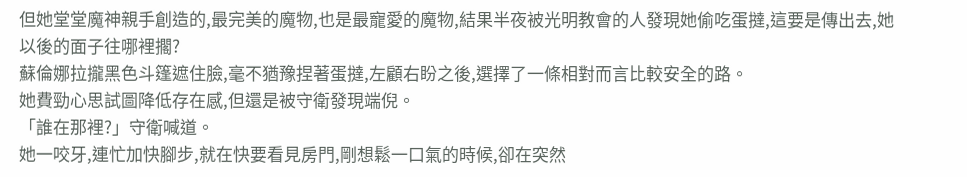但她堂堂魔神親手創造的,最完美的魔物,也是最寵愛的魔物,結果半夜被光明教會的人發現她偷吃蛋撻,這要是傳出去,她以後的面子往哪裡擱?
蘇倫娜拉攏黑色斗篷遮住臉,毫不猶豫捏著蛋撻,左顧右盼之後,選擇了一條相對而言比較安全的路。
她費勁心思試圖降低存在感,但還是被守衛發現端倪。
「誰在那裡?」守衛喊道。
她一咬牙,連忙加快腳步,就在快要看見房門,剛想鬆一口氣的時候,卻在突然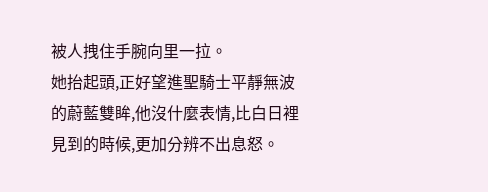被人拽住手腕向里一拉。
她抬起頭,正好望進聖騎士平靜無波的蔚藍雙眸,他沒什麼表情,比白日裡見到的時候,更加分辨不出息怒。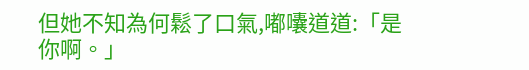但她不知為何鬆了口氣,嘟囔道道:「是你啊。」